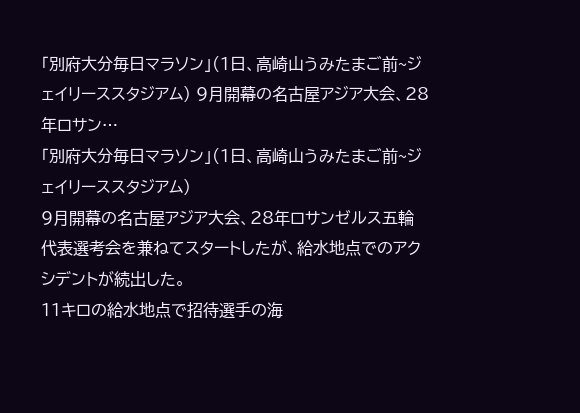「別府大分毎日マラソン」(1日、高崎山うみたまご前~ジェイリーススタジアム) 9月開幕の名古屋アジア大会、28年ロサン…
「別府大分毎日マラソン」(1日、高崎山うみたまご前~ジェイリーススタジアム)
9月開幕の名古屋アジア大会、28年ロサンゼルス五輪代表選考会を兼ねてスタートしたが、給水地点でのアクシデントが続出した。
11キロの給水地点で招待選手の海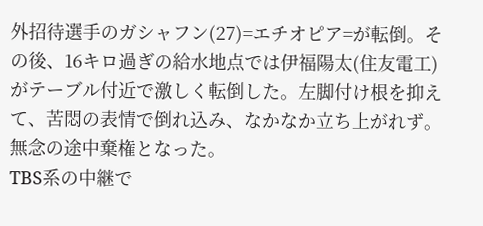外招待選手のガシャフン(27)=エチオピア=が転倒。その後、16キロ過ぎの給水地点では伊福陽太(住友電工)がテーブル付近で激しく転倒した。左脚付け根を抑えて、苦悶の表情で倒れ込み、なかなか立ち上がれず。無念の途中棄権となった。
TBS系の中継で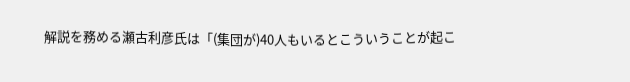解説を務める瀬古利彦氏は「(集団が)40人もいるとこういうことが起こ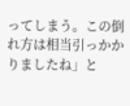ってしまう。この倒れ方は相当引っかかりましたね」と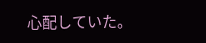心配していた。